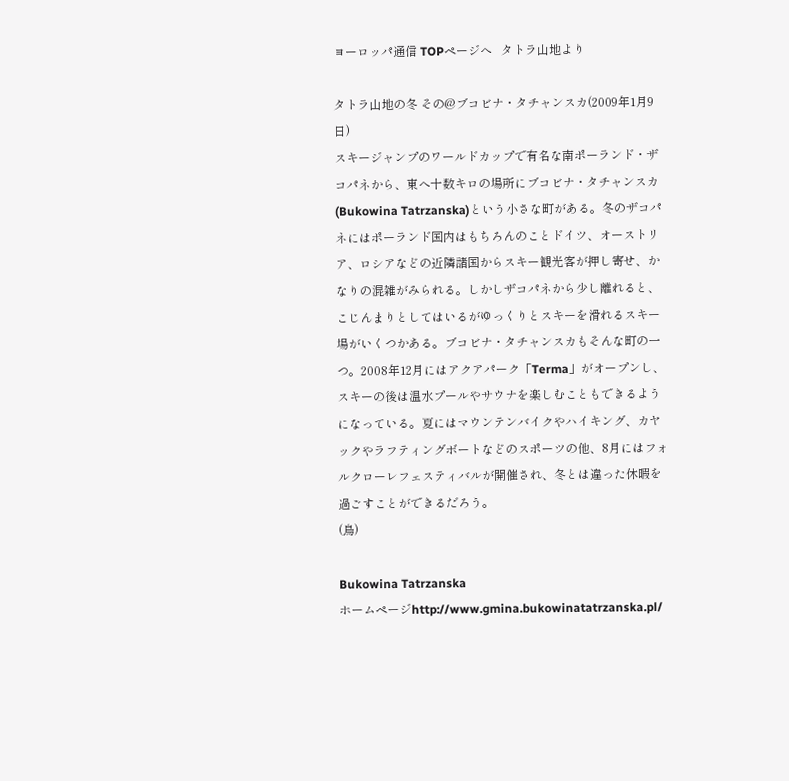ヨーロッパ通信 TOPページへ   タトラ山地より

タトラ山地の冬 その@ブコビナ・タチャンスカ(2009年1月9日)
スキージャンプのワールドカップで有名な南ポーランド・ザコパネから、東へ十数キロの場所にブコビナ・タチャンスカ(Bukowina Tatrzanska)という小さな町がある。冬のザコパネにはポーランド国内はもちろんのことドイツ、オーストリア、ロシアなどの近隣諸国からスキー観光客が押し寄せ、かなりの混雑がみられる。しかしザコパネから少し離れると、こじんまりとしてはいるがゆっくりとスキーを滑れるスキー場がいくつかある。ブコビナ・タチャンスカもそんな町の一つ。2008年12月にはアクアパーク「Terma」がオープンし、スキーの後は温水プールやサウナを楽しむこともできるようになっている。夏にはマウンテンバイクやハイキング、カヤックやラフティングボートなどのスポーツの他、8月にはフォルクローレフェスティバルが開催され、冬とは違った休暇を過ごすことができるだろう。
(鳥)

Bukowina Tatrzanska
ホームページhttp://www.gmina.bukowinatatrzanska.pl/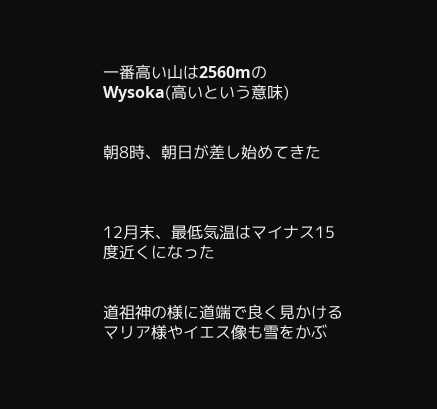一番高い山は2560mのWysoka(高いという意味)


朝8時、朝日が差し始めてきた



12月末、最低気温はマイナス15度近くになった


道祖神の様に道端で良く見かけるマリア様やイエス像も雪をかぶ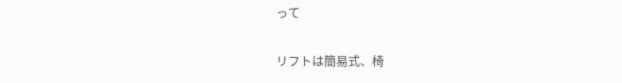って

リフトは簡易式、椅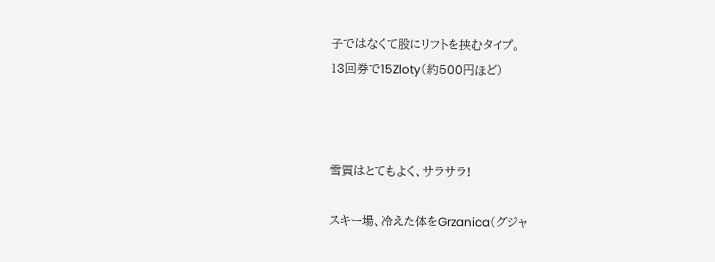子ではなくて股にリフトを挟むタイプ。
13回券で15Zloty(約500円ほど)



雪質はとてもよく、サラサラ!

スキー場、冷えた体をGrzanica(グジャ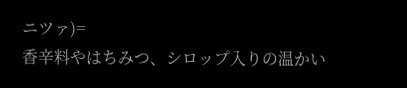ニツァ)=
香辛料やはちみつ、シロップ入りの温かい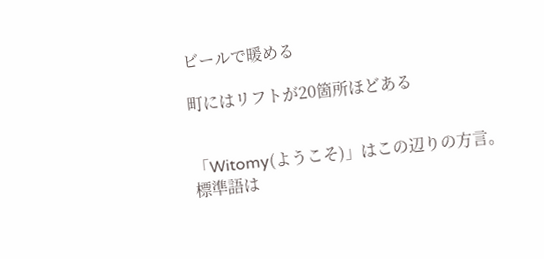ビールで暖める

町にはリフトが20箇所ほどある


「Witomy(ようこそ)」はこの辺りの方言。
標準語は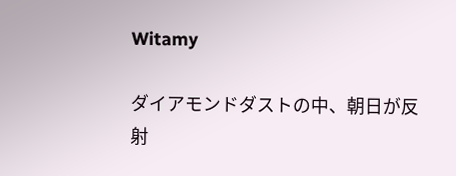Witamy

ダイアモンドダストの中、朝日が反射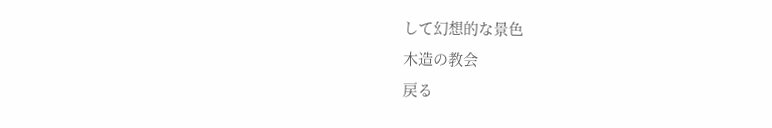して幻想的な景色
木造の教会
戻る